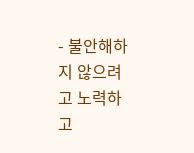- 불안해하지 않으려고 노력하고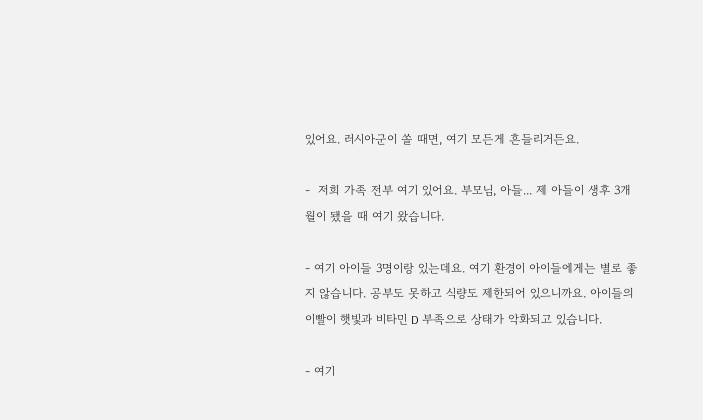있어요. 러시아군이 쏠 때면, 여기 모든게 흔들리거든요.

-  저희 가족 전부 여기 있어요. 부모님, 아들... 제 아들이 생후 3개월이 됐을 때 여기 왔습니다.

- 여기 아이들 3명이랑 있는데요. 여기 환경이 아이들에게는 별로 좋지 않습니다. 공부도 못하고 식량도 제한되어 있으니까요. 아이들의 이빨이 햇빛과 비타민 D 부족으로 상태가 악화되고 있습니다.

- 여기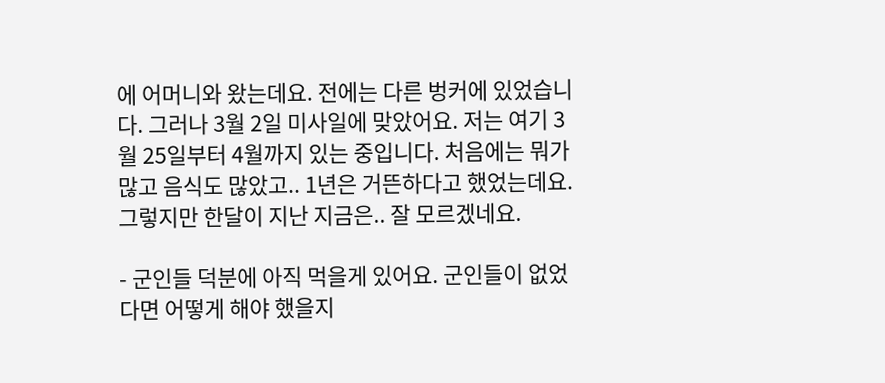에 어머니와 왔는데요. 전에는 다른 벙커에 있었습니다. 그러나 3월 2일 미사일에 맞았어요. 저는 여기 3월 25일부터 4월까지 있는 중입니다. 처음에는 뭐가 많고 음식도 많았고.. 1년은 거뜬하다고 했었는데요. 그렇지만 한달이 지난 지금은.. 잘 모르겠네요.

- 군인들 덕분에 아직 먹을게 있어요. 군인들이 없었다면 어떻게 해야 했을지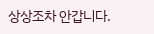상상조차 안갑니다.